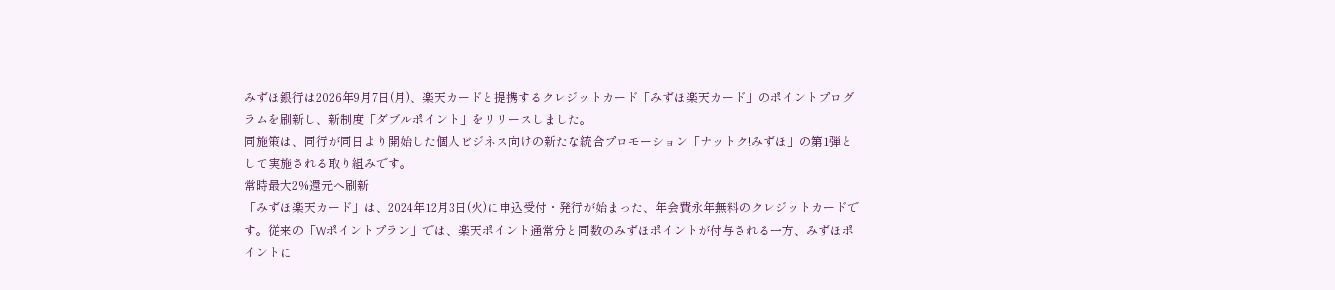みずほ銀行は2026年9月7日(月)、楽天カードと提携するクレジットカード「みずほ楽天カード」のポイントプログラムを刷新し、新制度「ダブルポイント」をリリースしました。
同施策は、同行が同日より開始した個人ビジネス向けの新たな統合プロモーション「ナットク!みずほ」の第1弾として実施される取り組みです。
常時最大2%還元へ刷新
「みずほ楽天カード」は、2024年12月3日(火)に申込受付・発行が始まった、年会費永年無料のクレジットカードです。従来の「Wポイントプラン」では、楽天ポイント通常分と同数のみずほポイントが付与される一方、みずほポイントに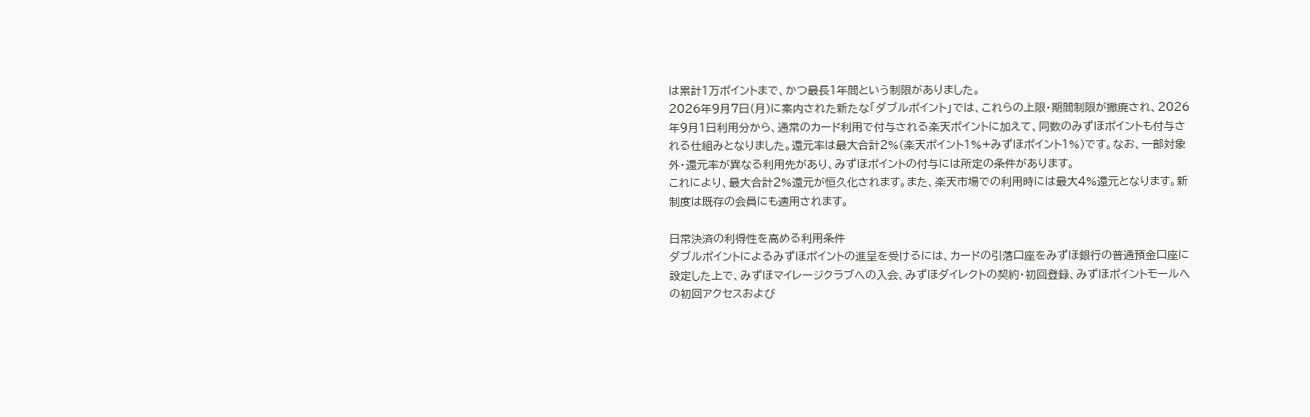は累計1万ポイントまで、かつ最長1年間という制限がありました。
2026年9月7日(月)に案内された新たな「ダブルポイント」では、これらの上限・期間制限が撤廃され、2026年9月1日利用分から、通常のカード利用で付与される楽天ポイントに加えて、同数のみずほポイントも付与される仕組みとなりました。還元率は最大合計2%(楽天ポイント1%+みずほポイント1%)です。なお、一部対象外・還元率が異なる利用先があり、みずほポイントの付与には所定の条件があります。
これにより、最大合計2%還元が恒久化されます。また、楽天市場での利用時には最大4%還元となります。新制度は既存の会員にも適用されます。

日常決済の利得性を高める利用条件
ダブルポイントによるみずほポイントの進呈を受けるには、カードの引落口座をみずほ銀行の普通預金口座に設定した上で、みずほマイレージクラブへの入会、みずほダイレクトの契約・初回登録、みずほポイントモールへの初回アクセスおよび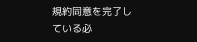規約同意を完了している必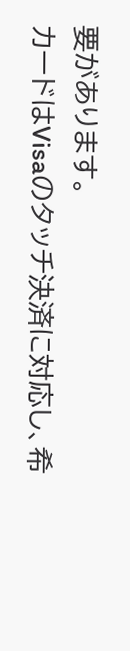要があります。
カードはVisaのタッチ決済に対応し、希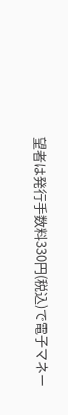望者は発行手数料330円(税込)で電子マネー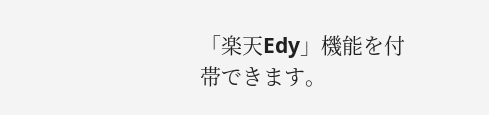「楽天Edy」機能を付帯できます。